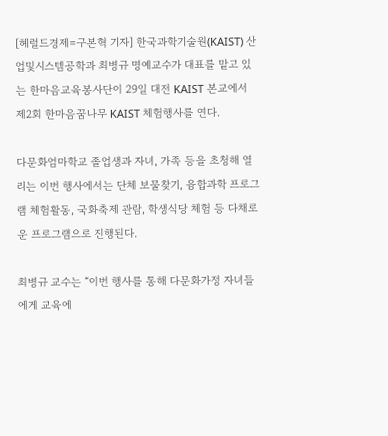[헤럴드경제=구본혁 기자] 한국과학기술원(KAIST) 산업및시스템공학과 최병규 명예교수가 대표를 맡고 있는 한마음교육봉사단이 29일 대전 KAIST 본교에서 제2회 한마음꿈나무 KAIST 체험행사를 연다.

다문화엄마학교 졸업생과 자녀, 가족 등을 초청해 열리는 이번 행사에서는 단체 보물찾기, 융합과학 프로그램 체험활동, 국화축제 관람, 학생식당 체험 등 다채로운 프로그램으로 진행된다.

최병규 교수는 “이번 행사를 통해 다문화가정 자녀들에게 교육에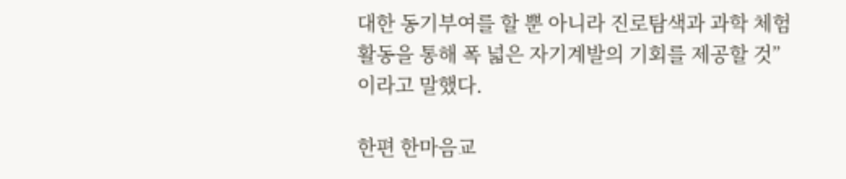대한 동기부여를 할 뿐 아니라 진로탐색과 과학 체험활동을 통해 폭 넓은 자기계발의 기회를 제공할 것”이라고 말했다.

한편 한마음교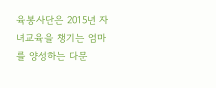육봉사단은 2015년 자녀교육을 챙기는 엄마를 양성하는 다문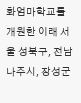화엄마학교를 개원한 이래 서울 성북구, 전남 나주시, 장성군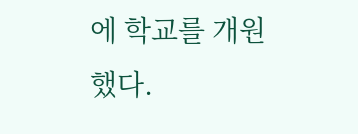에 학교를 개원했다.